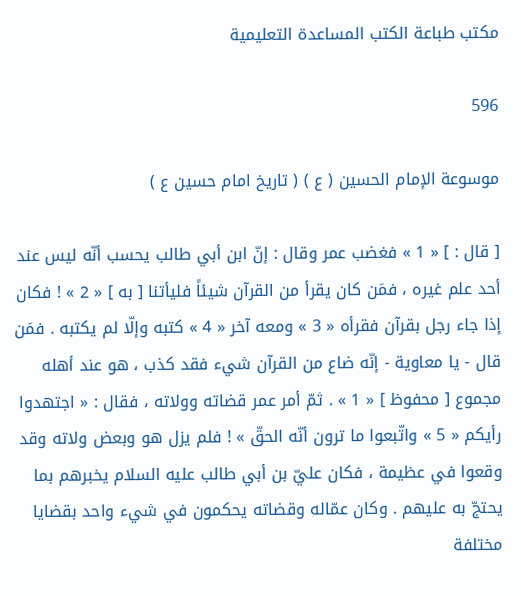مكتب طباعة الكتب المساعدة التعليمية

596

موسوعة الإمام الحسين ( ع ) ( تاريخ امام حسين ع )

[ قال : ] « 1 » فغضب عمر وقال : إنّ ابن أبي طالب يحسب أنّه ليس عند أحد علم غيره ، فمَن كان يقرأ من القرآن شيئاً فليأتنا [ به ] « 2 » ! فكان إذا جاء رجل بقرآن فقرأه « 3 » ومعه آخر « 4 » كتبه وإلّا لم يكتبه . فمَن قال - يا معاوية - إنّه ضاع من القرآن شيء فقد كذب ، هو عند أهله مجموع [ محفوظ ] « 1 » . ثمّ أمر عمر قضاته وولاته ، فقال : « اجتهدوا رأيكم « 5 » واتّبعوا ما ترون أنّه الحقّ » ! فلم يزل هو وبعض ولاته وقد وقعوا في عظيمة ، فكان عليّ بن أبي طالب عليه السلام يخبرهم بما يحتجّ به عليهم . وكان عمّاله وقضاته يحكمون في شيء واحد بقضايا مختلفة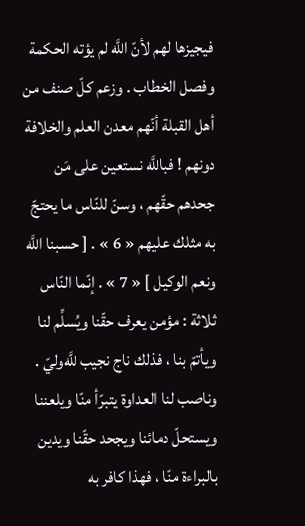فيجيزها لهم لأنّ اللَّه لم يؤته الحكمة وفصل الخطاب . وزعم كلّ صنف من أهل القبلة أنّهم معدن العلم والخلافة دونهم ! فباللَّه نستعين على مَن جحدهم حقّهم ، وسنّ للنّاس ما يحتجّ به مثلك عليهم « 6 » . [ حسبنا اللَّه ونعم الوكيل ] « 7 » . إنّما النّاس ثلاثة : مؤمن يعرف حقّنا ويُسلِّم لنا ويأتمّ بنا ، فذلك ناج نجيب للَّه‌وليّ . وناصب لنا العداوة يتبرّأ منّا ويلعننا ويستحلّ دمائنا ويجحد حقّنا ويدين بالبراءة منّا ، فهذا كافر به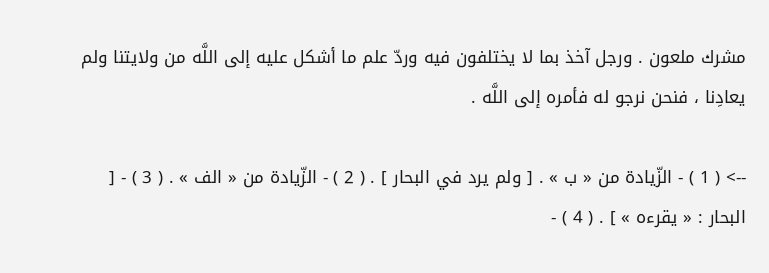مشرك ملعون . ورجل آخذ بما لا يختلفون فيه وردّ علم ما أشكل عليه إلى اللَّه من ولايتنا ولم يعادِنا ، فنحن نرجو له فأمره إلى اللَّه .

--> ( 1 ) - الزّيادة من « ب » . [ ولم يرد في البحار ] . ( 2 ) - الزّيادة من « الف » . ( 3 ) - [ البحار : « يقرءه » ] . ( 4 ) -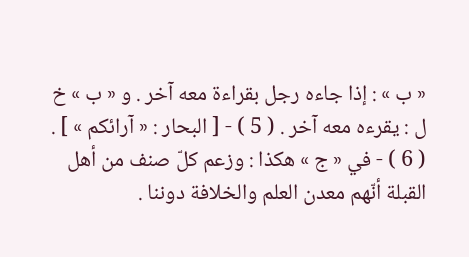« ب » : إذا جاءه رجل بقراءة معه آخر . و « ب » خ ل : يقرءه معه آخر . ( 5 ) - [ البحار : « آرائكم » ] . ( 6 ) - في « ج » هكذا : وزعم كلّ صنف من أهل القبلة أنّهم معدن العلم والخلافة دوننا .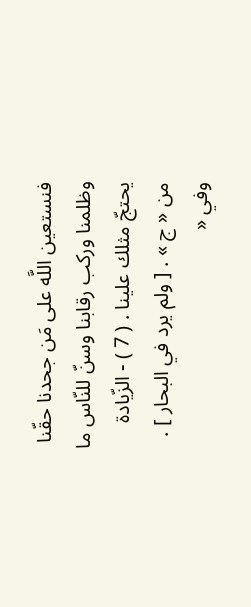فنستعين اللَّه على مَن جحدنا حقّنا وظلمنا وركب رقابنا وسنّ للنّاس ما يحتجّ مثلك علينا . ( 7 ) - الزّيادة من « ج » . [ ولم يرد في البحار ] . وفي «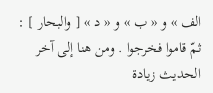الف » و « ب » و « د » [ والبحار ] : ثمّ قاموا فخرجوا . ومن هنا إلى آخر الحديث زيادة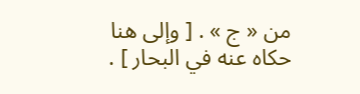من « ج » . [ وإلى هنا حكاه عنه في البحار ] .